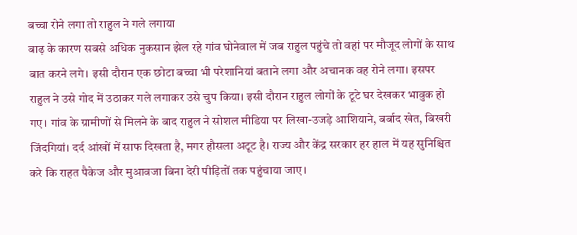बच्चा रोने लगा तो राहुल ने गले लगाया
बाढ़ के कारण सबसे अधिक नुकसान झेल रहे गांव घोनेवाल में जब राहुल पहुंचे तो वहां पर मौजूद लोगों के साथ बात करने लगे। इसी दौरान एक छोटा बच्चा भी परेशानियां बताने लगा और अचानक वह रोने लगा। इसपर राहुल ने उसे गोद में उठाकर गले लगाकर उसे चुप किया। इसी दौरान राहुल लोगों के टूटे घर देखकर भावुक हो गए। गांव के ग्रामीणों से मिलने के बाद राहुल ने सोशल मीडिया पर लिखा-उजड़े आशियाने, बर्बाद खेत, बिखरी जिंदगियां। दर्द आंखों में साफ दिखता है, मगर हौसला अटूट है। राज्य और केंद्र सरकार हर हाल में यह सुनिश्चित करे कि राहत पैकेज और मुआवजा बिना देरी पीड़ितों तक पहुंचाया जाए।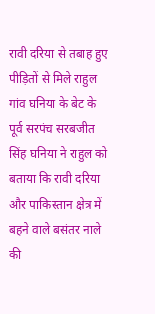रावी दरिया से तबाह हुए पीड़ितों से मिले राहुल
गांव घनिया के बेट के पूर्व सरपंच सरबजीत सिंह घनिया ने राहुल को बताया कि रावी दरिया और पाकिस्तान क्षेत्र में बहने वाले बसंतर नाले की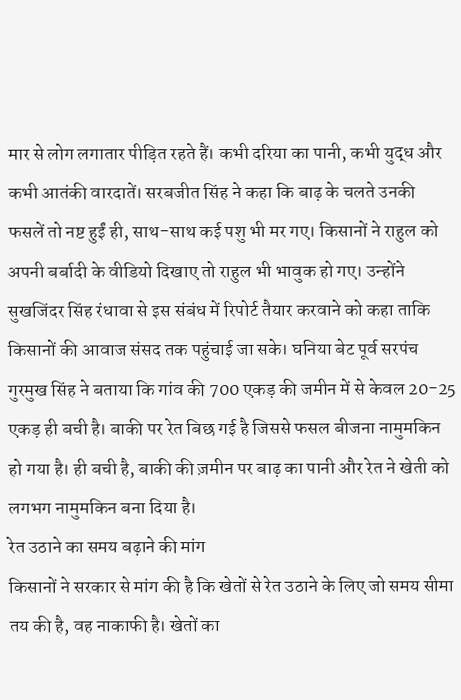मार से लोग लगातार पीड़ित रहते हैं। कभी दरिया का पानी, कभी युद्ध और कभी आतंकी वारदातें। सरबजीत सिंह ने कहा कि बाढ़ के चलते उनकी फसलें तो नष्ट हुईं ही, साथ-साथ कई पशु भी मर गए। किसानों ने राहुल को अपनी बर्बादी के वीडियो दिखाए तो राहुल भी भावुक हो गए। उन्होंने सुखजिंदर सिंह रंधावा से इस संबंध में रिपोर्ट तैयार करवाने को कहा ताकि किसानों की आवाज संसद तक पहुंचाई जा सके। घनिया बेट पूर्व सरपंच गुरमुख सिंह ने बताया कि गांव की 700 एकड़ की जमीन में से केवल 20-25 एकड़ ही बची है। बाकी पर रेत बिछ गई है जिससे फसल बीजना नामुमकिन हो गया है। ही बची है, बाकी की ज़मीन पर बाढ़ का पानी और रेत ने खेती को लगभग नामुमकिन बना दिया है।
रेत उठाने का समय बढ़ाने की मांग
किसानों ने सरकार से मांग की है कि खेतों से रेत उठाने के लिए जो समय सीमा तय की है, वह नाकाफी है। खेतों का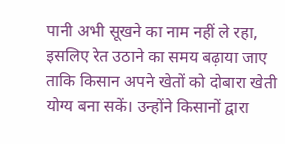पानी अभी सूखने का नाम नहीं ले रहा, इसलिए रेत उठाने का समय बढ़ाया जाए ताकि किसान अपने खेतों को दोबारा खेती योग्य बना सकें। उन्होंने किसानों द्वारा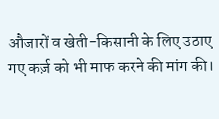औजारों व खेती-किसानी के लिए उठाए गए कर्ज़ को भी माफ करने की मांग की।